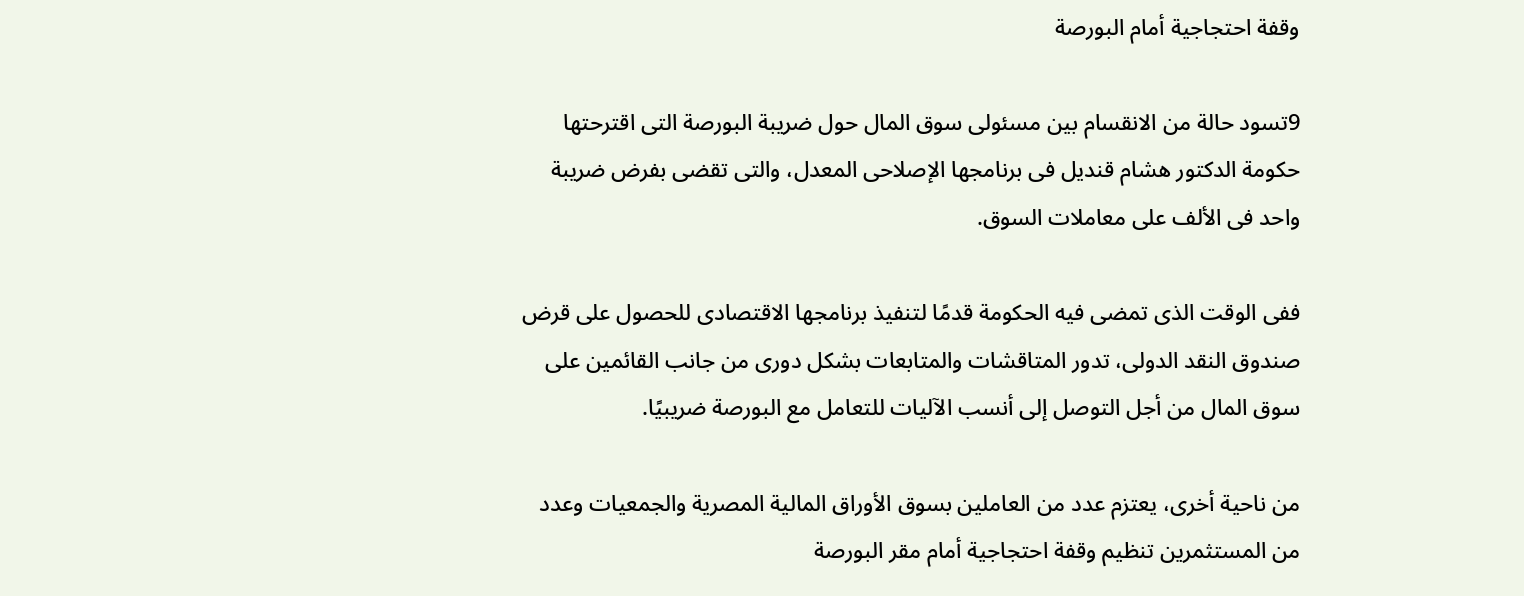وقفة احتجاجية أمام البورصة

9تسود حالة من الانقسام بين مسئولى سوق المال حول ضريبة البورصة التى اقترحتها حكومة الدكتور هشام قنديل فى برنامجها الإصلاحى المعدل، والتى تقضى بفرض ضريبة واحد فى الألف على معاملات السوق.

ففى الوقت الذى تمضى فيه الحكومة قدمًا لتنفيذ برنامجها الاقتصادى للحصول على قرض صندوق النقد الدولى، تدور المتاقشات والمتابعات بشكل دورى من جانب القائمين على سوق المال من أجل التوصل إلى أنسب الآليات للتعامل مع البورصة ضريبيًا.

من ناحية أخرى، يعتزم عدد من العاملين بسوق الأوراق المالية المصرية والجمعيات وعدد من المستثمرين تنظيم وقفة احتجاجية أمام مقر البورصة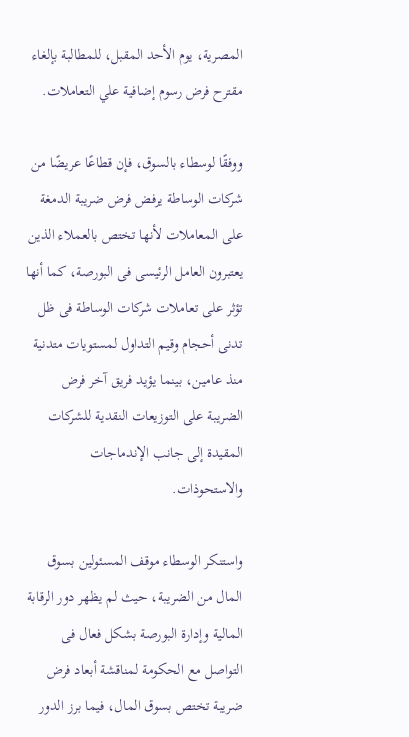المصرية، يوم الأحد المقبل، للمطالبة بإلغاء مقترح فرض رسوم إضافية علي التعاملات.

ووفقًا لوسطاء بالسوق، فإن قطاعًا عريضًا من شركات الوساطة يرفض فرض ضريبة الدمغة على المعاملات لأنها تختص بالعملاء الذين يعتبرون العامل الرئيسى فى البورصة، كما أنها تؤثر على تعاملات شركات الوساطة فى ظل تدنى أحجام وقيم التداول لمستويات متدنية منذ عامين، بينما يؤيد فريق آخر فرض الضريبة على التوزيعات النقدية للشركات المقيدة إلى جانب الإندماجات والاستحوذات.

واستنكر الوسطاء موقف المسئولين بسوق المال من الضريبة، حيث لم يظهر دور الرقابة المالية وإدارة البورصة بشكل فعال فى التواصل مع الحكومة لمناقشة أبعاد فرض ضريبة تختص بسوق المال، فيما برز الدور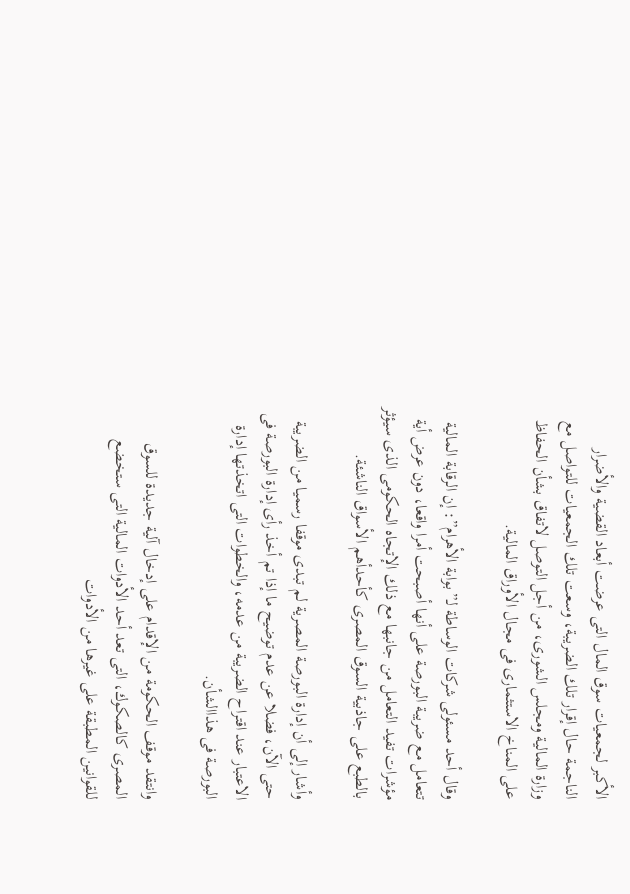الأكبر لجمعيات سوق المال التى عرضت أبعاد القضية والأضرار الناجمة حال إقرار تلك الضريبة، وسعت تلك الجمعيات للتواصل مع وزارة المالية ومجلس الشورى، من أجل التوصل لاتفاق بشأن الحفاظ على المناخ الاستثمارى فى مجال الأوراق المالية.

وقال أحد مسئولى شركات الوساطة لـ”بوابة الأهرام”: إن الرقابة المالية تتعامل مع ضريبة البورصة على أنها أصبحت أمرا واقعا، دون عرض أية مؤشرات تفيد التعامل من جانبها مع ذلك الإتجاه الحكومى الذى سيؤثر بالطبع على جاذبية السوق المصرى كأحدأهم الأسواق الناشئة.

وأشار إلى أن إدارة البورصة المصرية لم تبدى موقفا رسميا من الضريبة حتى الآن، فضلا عن عدم توضيح ما إذا تم أخذ رأى إدارة البورصة فى الاعتبار عند اقتراح الضريبة من عدمه، والخطوات التى اتخذتها إدارة البورصة فى هذاالشأن.

وانتقد موقف الحكومة من الإقدام على إدخال آلية جديدة للسوق المصرى كالصكوك، التى تعد أحد الأدوات المالية التى ستخضع للقوانين المطبقة على غيرها من الأدوات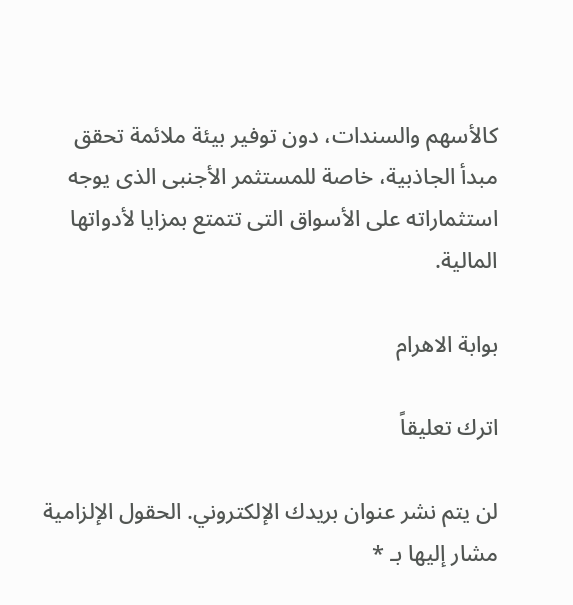كالأسهم والسندات، دون توفير بيئة ملائمة تحقق مبدأ الجاذبية، خاصة للمستثمر الأجنبى الذى يوجه استثماراته على الأسواق التى تتمتع بمزايا لأدواتها المالية.

بوابة الاهرام

اترك تعليقاً

لن يتم نشر عنوان بريدك الإلكتروني. الحقول الإلزامية مشار إليها بـ *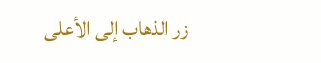زر الذهاب إلى الأعلى